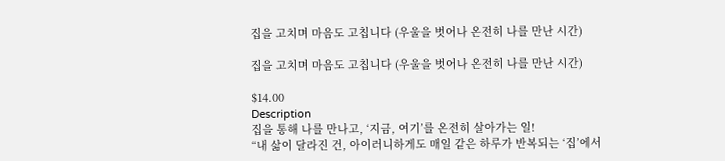집을 고치며 마음도 고칩니다 (우울을 벗어나 온전히 나를 만난 시간)

집을 고치며 마음도 고칩니다 (우울을 벗어나 온전히 나를 만난 시간)

$14.00
Description
집을 통해 나를 만나고, ‘지금, 여기’를 온전히 살아가는 일!
“내 삶이 달라진 건, 아이러니하게도 매일 같은 하루가 반복되는 ‘집’에서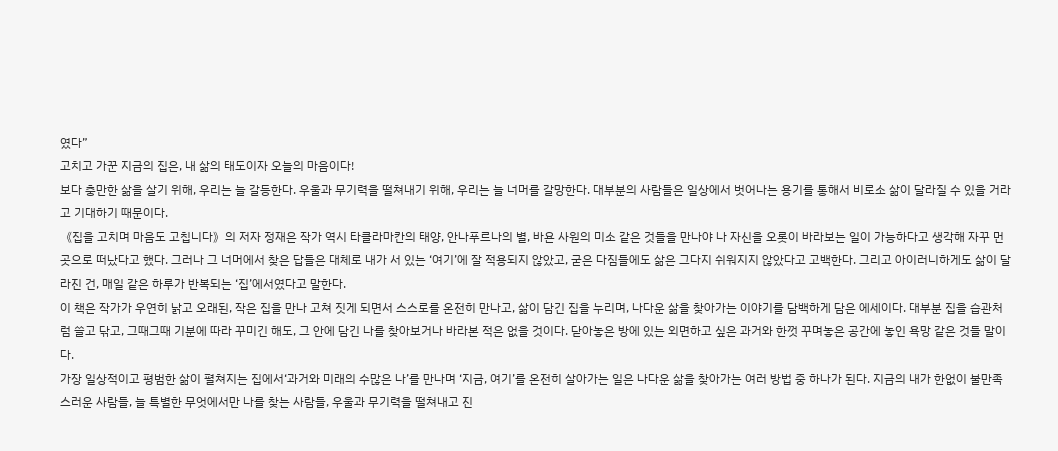였다”
고치고 가꾼 지금의 집은, 내 삶의 태도이자 오늘의 마음이다!
보다 충만한 삶을 살기 위해, 우리는 늘 갈등한다. 우울과 무기력을 떨쳐내기 위해, 우리는 늘 너머를 갈망한다. 대부분의 사람들은 일상에서 벗어나는 용기를 통해서 비로소 삶이 달라질 수 있을 거라고 기대하기 때문이다.
《집을 고치며 마음도 고칩니다》의 저자 정재은 작가 역시 타클라마칸의 태양, 안나푸르나의 별, 바욘 사원의 미소 같은 것들을 만나야 나 자신을 오롯이 바라보는 일이 가능하다고 생각해 자꾸 먼 곳으로 떠났다고 했다. 그러나 그 너머에서 찾은 답들은 대체로 내가 서 있는 ‘여기’에 잘 적용되지 않았고, 굳은 다짐들에도 삶은 그다지 쉬워지지 않았다고 고백한다. 그리고 아이러니하게도 삶이 달라진 건, 매일 같은 하루가 반복되는 ‘집’에서였다고 말한다.
이 책은 작가가 우연히 낡고 오래된, 작은 집을 만나 고쳐 짓게 되면서 스스로를 온전히 만나고, 삶이 담긴 집을 누리며, 나다운 삶을 찾아가는 이야기를 담백하게 담은 에세이다. 대부분 집을 습관처럼 쓸고 닦고, 그때그때 기분에 따라 꾸미긴 해도, 그 안에 담긴 나를 찾아보거나 바라본 적은 없을 것이다. 닫아놓은 방에 있는 외면하고 싶은 과거와 한껏 꾸며놓은 공간에 놓인 욕망 같은 것들 말이다.
가장 일상적이고 평범한 삶이 펼쳐지는 집에서‘과거와 미래의 수많은 나’를 만나며 ‘지금, 여기’를 온전히 살아가는 일은 나다운 삶을 찾아가는 여러 방법 중 하나가 된다. 지금의 내가 한없이 불만족스러운 사람들, 늘 특별한 무엇에서만 나를 찾는 사람들, 우울과 무기력을 떨쳐내고 진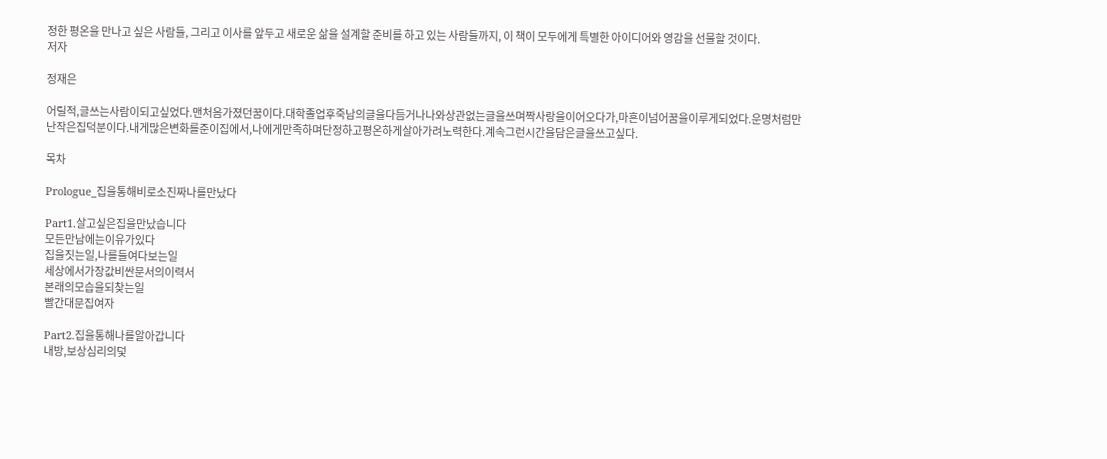정한 평온을 만나고 싶은 사람들, 그리고 이사를 앞두고 새로운 삶을 설계할 준비를 하고 있는 사람들까지, 이 책이 모두에게 특별한 아이디어와 영감을 선물할 것이다.
저자

정재은

어릴적,글쓰는사람이되고싶었다.맨처음가졌던꿈이다.대학졸업후죽남의글을다듬거나나와상관없는글을쓰며짝사랑을이어오다가,마흔이넘어꿈을이루게되었다.운명처럼만난작은집덕분이다.내게많은변화를준이집에서,나에게만족하며단정하고평온하게살아가려노력한다.계속그런시간을담은글을쓰고싶다.

목차

Prologue_집을통해비로소진짜나를만났다

Part1.살고싶은집을만났습니다
모든만남에는이유가있다
집을짓는일,나를들여다보는일
세상에서가장값비싼문서의이력서
본래의모습을되찾는일
빨간대문집여자

Part2.집을통해나를알아갑니다
내방,보상심리의덫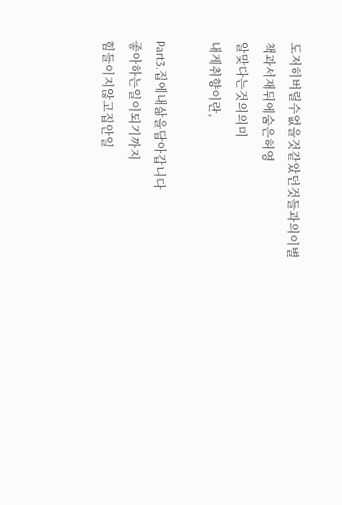도저히버릴수없을것같았던것들과의이별
책과서재뒤에숨은허영
알맞다는것의의미
내게취향이란,

Part3.집에내삶을담아갑니다
좋아하는일이되기까지
힘들이지않고집안일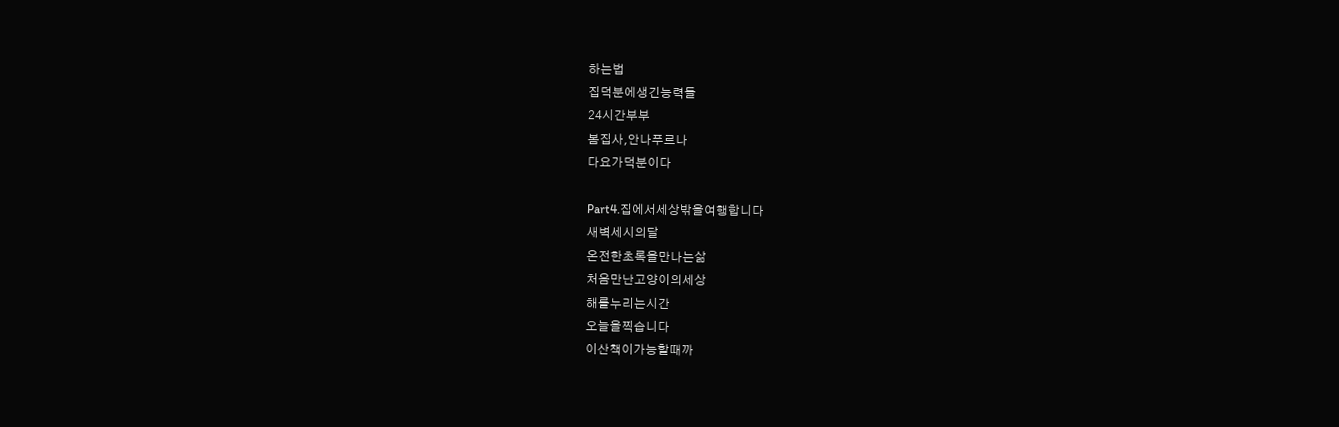하는법
집덕분에생긴능력들
24시간부부
봄집사,안나푸르나
다요가덕분이다

Part4.집에서세상밖을여행합니다
새벽세시의달
온전한초록을만나는삶
처음만난고양이의세상
해를누리는시간
오늘을찍습니다
이산책이가능할때까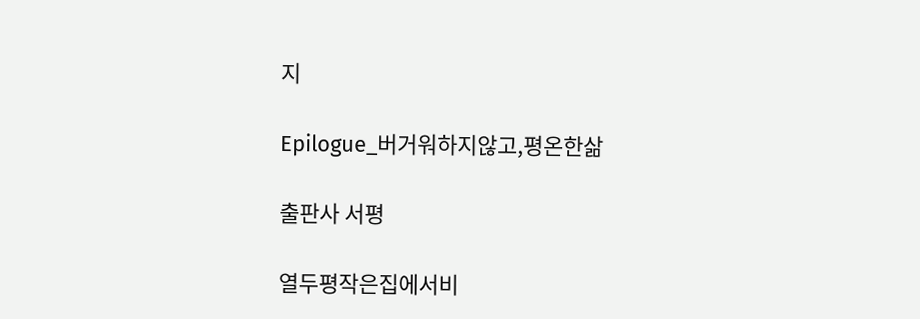지

Epilogue_버거워하지않고,평온한삶

출판사 서평

열두평작은집에서비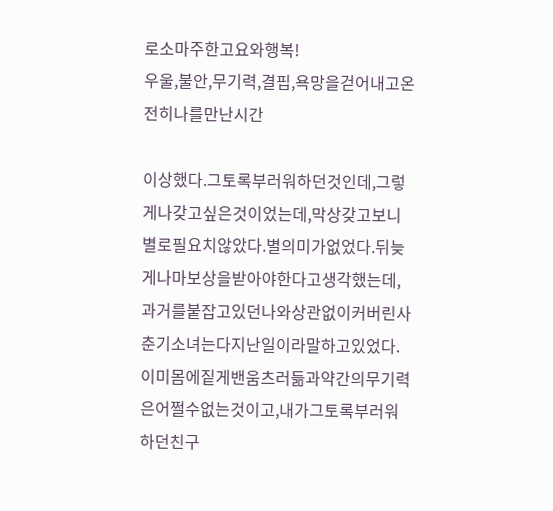로소마주한고요와행복!
우울,불안,무기력,결핍,욕망을걷어내고온전히나를만난시간

이상했다.그토록부러워하던것인데,그렇게나갖고싶은것이었는데,막상갖고보니별로필요치않았다.별의미가없었다.뒤늦게나마보상을받아야한다고생각했는데,과거를붙잡고있던나와상관없이커버린사춘기소녀는다지난일이라말하고있었다.
이미몸에짙게밴움츠러듦과약간의무기력은어쩔수없는것이고,내가그토록부러워하던친구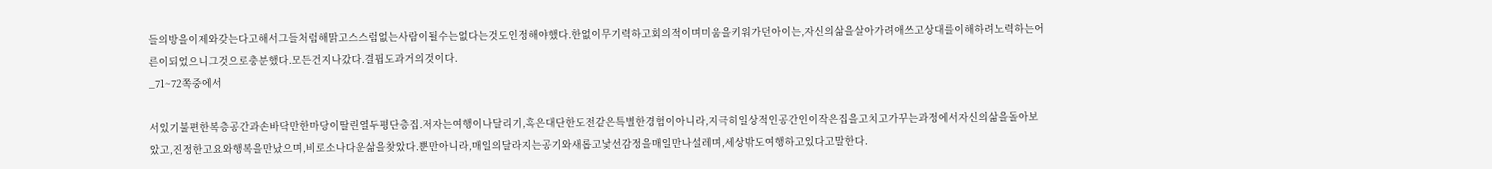들의방을이제와갖는다고해서그들처럼해맑고스스럼없는사람이될수는없다는것도인정해야했다.한없이무기력하고회의적이며미움을키워가던아이는,자신의삶을살아가려애쓰고상대를이해하려노력하는어른이되었으니그것으로충분했다.모든건지나갔다.결핍도과거의것이다.
_71~72쪽중에서

서있기불편한복층공간과손바닥만한마당이딸린열두평단층집.저자는여행이나달리기,혹은대단한도전같은특별한경험이아니라,지극히일상적인공간인이작은집을고치고가꾸는과정에서자신의삶을돌아보았고,진정한고요와행복을만났으며,비로소나다운삶을찾았다.뿐만아니라,매일의달라지는공기와새롭고낯선감정을매일만나설레며,세상밖도여행하고있다고말한다.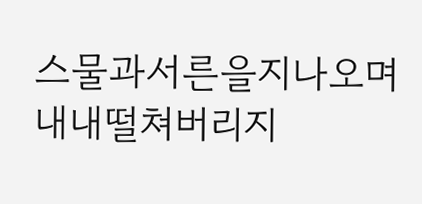스물과서른을지나오며내내떨쳐버리지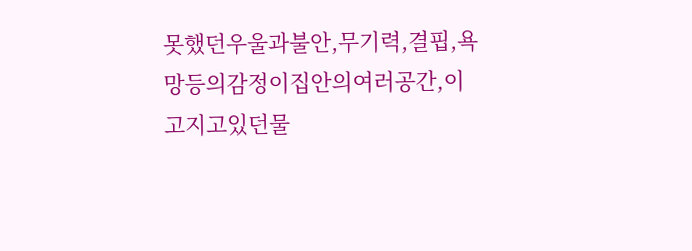못했던우울과불안,무기력,결핍,욕망등의감정이집안의여러공간,이고지고있던물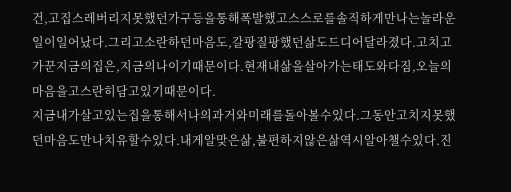건,고집스레버리지못했던가구등을통해폭발했고스스로를솔직하게만나는놀라운일이일어났다.그리고소란하던마음도,갈팡질팡했던삶도드디어달라졌다.고치고가꾼지금의집은,지금의나이기때문이다.현재내삶을살아가는태도와다짐,오늘의마음을고스란히담고있기때문이다.
지금내가살고있는집을통해서나의과거와미래를돌아볼수있다.그동안고치지못했던마음도만나치유할수있다.내게알맞은삶,불편하지않은삶역시알아챌수있다.진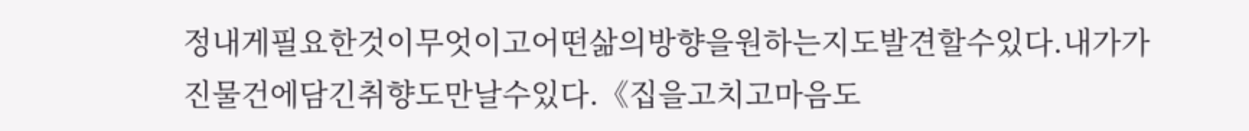정내게필요한것이무엇이고어떤삶의방향을원하는지도발견할수있다.내가가진물건에담긴취향도만날수있다.《집을고치고마음도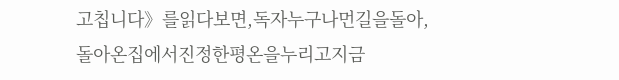고칩니다》를읽다보면,독자누구나먼길을돌아,돌아온집에서진정한평온을누리고지금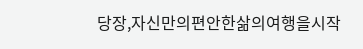당장,자신만의편안한삶의여행을시작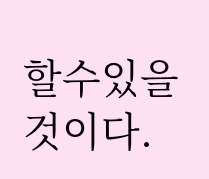할수있을것이다.